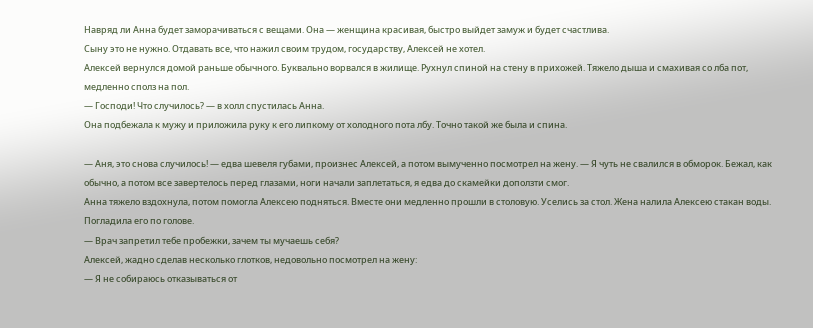Навряд ли Анна будет заморачиваться с вещами. Она — женщина красивая, быстро выйдет замуж и будет счастлива.
Сыну это не нужно. Отдавать все, что нажил своим трудом, государству, Алексей не хотел.
Алексей вернулся домой раньше обычного. Буквально ворвался в жилище. Рухнул спиной на стену в прихожей. Тяжело дыша и смахивая со лба пот, медленно сполз на пол.
— Господи! Что случилось? — в холл спустилась Анна.
Она подбежала к мужу и приложила руку к его липкому от холодного пота лбу. Точно такой же была и спина.

— Аня, это снова случилось! — едва шевеля губами, произнес Алексей, а потом вымученно посмотрел на жену. — Я чуть не свалился в обморок. Бежал, как обычно, а потом все завертелось перед глазами, ноги начали заплетаться, я едва до скамейки доползти смог.
Анна тяжело вздохнула, потом помогла Алексею подняться. Вместе они медленно прошли в столовую. Уселись за стол. Жена налила Алексею стакан воды. Погладила его по голове.
— Врач запретил тебе пробежки, зачем ты мучаешь себя?
Алексей, жадно сделав несколько глотков, недовольно посмотрел на жену:
— Я не собираюсь отказываться от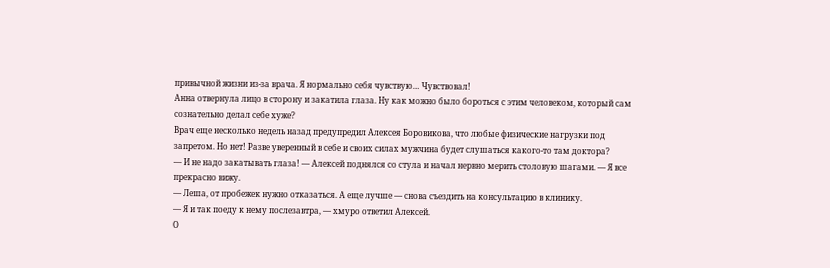привычной жизни из-за врача. Я нормально себя чувствую… Чувствовал!
Анна отвернула лицо в сторону и закатила глаза. Ну как можно было бороться с этим человеком, который сам сознательно делал себе хуже?
Врач еще несколько недель назад предупредил Алексея Боровикова, что любые физические нагрузки под запретом. Но нет! Разве уверенный в себе и своих силах мужчина будет слушаться какого-то там доктора?
— И не надо закатывать глаза! — Алексей поднялся со стула и начал нервно мерить столовую шагами. — Я все прекрасно вижу.
— Леша, от пробежек нужно отказаться. А еще лучше — снова съездить на консультацию в клинику.
— Я и так поеду к нему послезавтра, — хмуро ответил Алексей.
О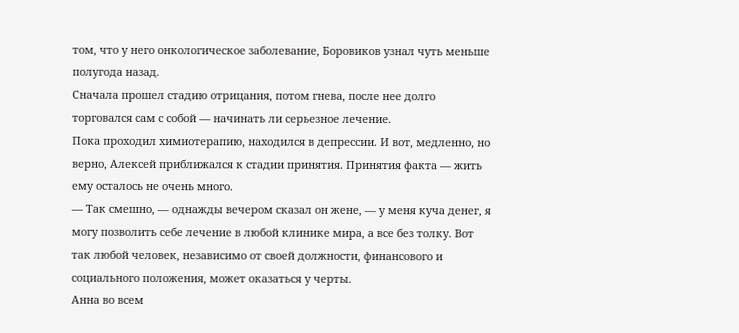том, что у него онкологическое заболевание, Боровиков узнал чуть меньше полугода назад.
Сначала прошел стадию отрицания, потом гнева, после нее долго торговался сам с собой — начинать ли серьезное лечение.
Пока проходил химиотерапию, находился в депрессии. И вот, медленно, но верно, Алексей приближался к стадии принятия. Принятия факта — жить ему осталось не очень много.
— Так смешно, — однажды вечером сказал он жене, — у меня куча денег, я могу позволить себе лечение в любой клинике мира, а все без толку. Вот так любой человек, независимо от своей должности, финансового и социального положения, может оказаться у черты.
Анна во всем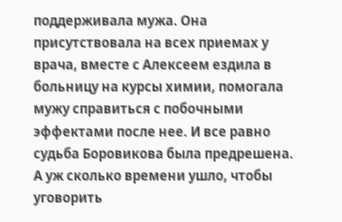поддерживала мужа. Она присутствовала на всех приемах у врача, вместе с Алексеем ездила в больницу на курсы химии, помогала мужу справиться с побочными эффектами после нее. И все равно судьба Боровикова была предрешена.
А уж сколько времени ушло, чтобы уговорить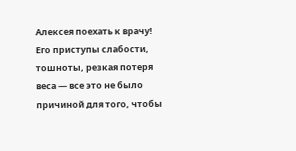Алексея поехать к врачу! Его приступы слабости, тошноты, резкая потеря веса — все это не было причиной для того, чтобы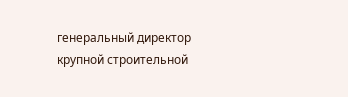генеральный директор крупной строительной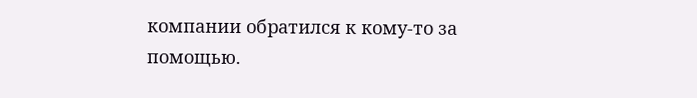компании обратился к кому-то за помощью.